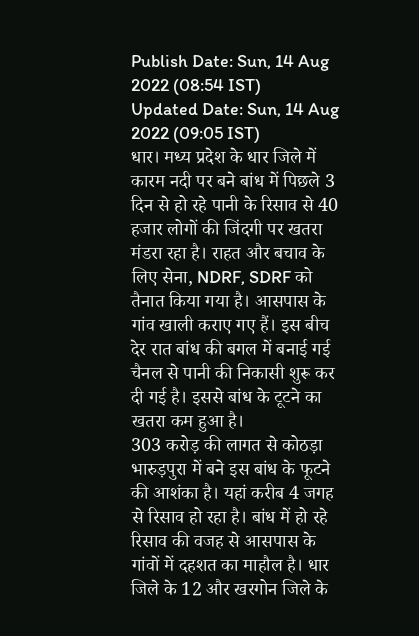Publish Date: Sun, 14 Aug 2022 (08:54 IST)
Updated Date: Sun, 14 Aug 2022 (09:05 IST)
धार। मध्य प्रदेश के धार जिले में कारम नदी पर बने बांध में पिछले 3 दिन से हो रहे पानी के रिसाव से 40 हजार लोगों की जिंदगी पर खतरा मंडरा रहा है। राहत और बचाव के लिए सेना, NDRF, SDRF को तैनात किया गया है। आसपास के गांव खाली कराए गए हैं। इस बीच देर रात बांध की बगल में बनाई गई चैनल से पानी की निकासी शुरू कर दी गई है। इससे बांध के टूटने का खतरा कम हुआ है।
303 करोड़ की लागत से कोठड़ा भारुड़पुरा में बने इस बांध के फूटने की आशंका है। यहां करीब 4 जगह से रिसाव हो रहा है। बांध में हो रहे रिसाव की वजह से आसपास के गांवों में दहशत का माहौल है। धार जिले के 12 और खरगोन जिले के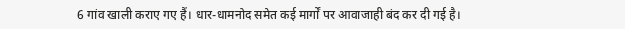6 गांव खाली कराए गए हैं। धार-धामनोद समेत कई मार्गों पर आवाजाही बंद कर दी गई है।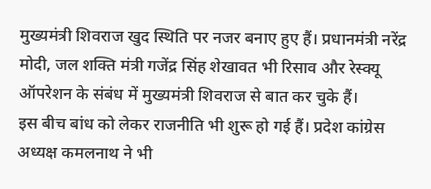मुख्यमंत्री शिवराज खुद स्थिति पर नजर बनाए हुए हैं। प्रधानमंत्री नरेंद्र मोदी, जल शक्ति मंत्री गजेंद्र सिंह शेखावत भी रिसाव और रेस्क्यू ऑपरेशन के संबंध में मुख्यमंत्री शिवराज से बात कर चुके हैं।
इस बीच बांध को लेकर राजनीति भी शुरू हो गई हैं। प्रदेश कांग्रेस अध्यक्ष कमलनाथ ने भी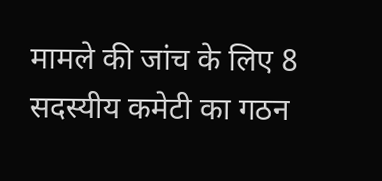मामले की जांच के लिए 8 सदस्यीय कमेटी का गठन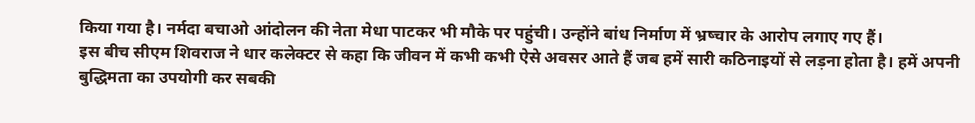किया गया है। नर्मदा बचाओ आंदोलन की नेता मेधा पाटकर भी मौके पर पहुंची। उन्होंने बांध निर्माण में भ्रष्चार के आरोप लगाए गए हैं।
इस बीच सीएम शिवराज ने धार कलेक्टर से कहा कि जीवन में कभी कभी ऐसे अवसर आते हैं जब हमें सारी कठिनाइयों से लड़ना होता है। हमें अपनी बुद्धिमता का उपयोगी कर सबकी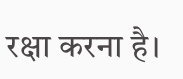रक्षा करना है।